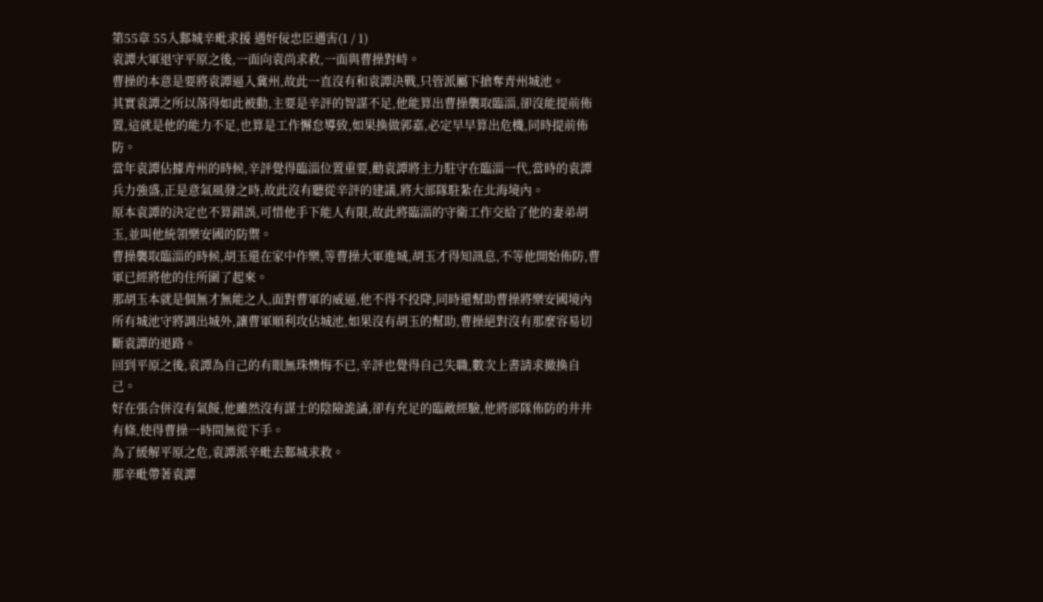第55章 55入鄴城辛毗求援 遇奸佞忠臣遇害(1 / 1)
袁譚大軍退守平原之後,一面向袁尚求救,一面與曹操對峙。
曹操的本意是要將袁譚逼入冀州,故此一直沒有和袁譚決戰,只管派屬下搶奪青州城池。
其實袁譚之所以落得如此被動,主要是辛評的智謀不足,他能算出曹操襲取臨淄,卻沒能提前佈置,這就是他的能力不足,也算是工作懈怠導致,如果換做郭嘉,必定早早算出危機,同時提前佈防。
當年袁譚佔據青州的時候,辛評覺得臨淄位置重要,勸袁譚將主力駐守在臨淄一代,當時的袁譚兵力強盛,正是意氣風發之時,故此沒有聽從辛評的建議,將大部隊駐紮在北海境內。
原本袁譚的決定也不算錯誤,可惜他手下能人有限,故此將臨淄的守衛工作交給了他的妻弟胡玉,並叫他統領樂安國的防禦。
曹操襲取臨淄的時候,胡玉還在家中作樂,等曹操大軍進城,胡玉才得知訊息,不等他開始佈防,曹軍已經將他的住所圍了起來。
那胡玉本就是個無才無能之人,面對曹軍的威逼,他不得不投降,同時還幫助曹操將樂安國境內所有城池守將調出城外,讓曹軍順利攻佔城池,如果沒有胡玉的幫助,曹操絕對沒有那麼容易切斷袁譚的退路。
回到平原之後,袁譚為自己的有眼無珠懊悔不已,辛評也覺得自己失職,數次上書請求撤換自己。
好在張合併沒有氣餒,他雖然沒有謀士的陰險詭譎,卻有充足的臨敵經驗,他將部隊佈防的井井有條,使得曹操一時間無從下手。
為了緩解平原之危,袁譚派辛毗去鄴城求救。
那辛毗帶著袁譚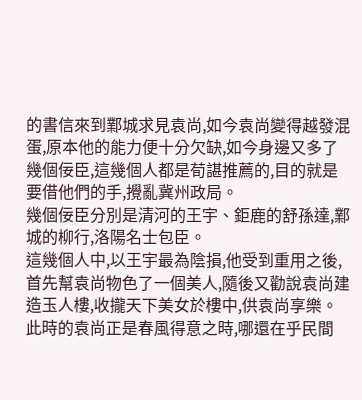的書信來到鄴城求見袁尚,如今袁尚變得越發混蛋,原本他的能力便十分欠缺,如今身邊又多了幾個佞臣,這幾個人都是荀諶推薦的,目的就是要借他們的手,攪亂冀州政局。
幾個佞臣分別是清河的王宇、鉅鹿的舒孫達,鄴城的柳行,洛陽名士包臣。
這幾個人中,以王宇最為陰損,他受到重用之後,首先幫袁尚物色了一個美人,隨後又勸說袁尚建造玉人樓,收攏天下美女於樓中,供袁尚享樂。
此時的袁尚正是春風得意之時,哪還在乎民間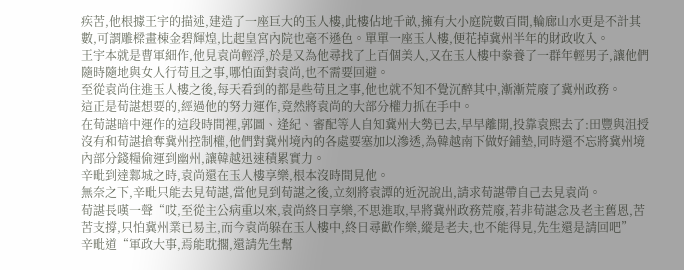疾苦,他根據王宇的描述,建造了一座巨大的玉人樓,此樓佔地千畝,擁有大小庭院數百間,輪廊山水更是不計其數,可謂雕樑畫棟金碧輝煌,比起皇宮內院也毫不遜色。單單一座玉人樓,便花掉冀州半年的財政收入。
王宇本就是曹軍細作,他見袁尚輕浮,於是又為他尋找了上百個美人,又在玉人樓中豢養了一群年輕男子,讓他們隨時隨地與女人行苟且之事,哪怕面對袁尚,也不需要回避。
至從袁尚住進玉人樓之後,每天看到的都是些苟且之事,他也就不知不覺沉醉其中,漸漸荒廢了冀州政務。
這正是荀諶想要的,經過他的努力運作,竟然將袁尚的大部分權力抓在手中。
在荀諶暗中運作的這段時間裡,郭圖、逢紀、審配等人自知冀州大勢已去,早早離開,投靠袁熙去了:田豐與沮授沒有和荀諶搶奪冀州控制權,他們對冀州境內的各處要塞加以滲透,為韓越南下做好鋪墊,同時還不忘將冀州境內部分錢糧偷運到幽州,讓韓越迅速積累實力。
辛毗到達鄴城之時,袁尚還在玉人樓享樂,根本沒時間見他。
無奈之下,辛毗只能去見荀諶,當他見到荀諶之後,立刻將袁譚的近況說出,請求荀諶帶自己去見袁尚。
荀諶長嘆一聲“哎,至從主公病重以來,袁尚終日享樂,不思進取,早將冀州政務荒廢,若非荀諶念及老主舊恩,苦苦支撐,只怕冀州業已易主,而今袁尚躲在玉人樓中,終日尋歡作樂,縱是老夫,也不能得見,先生還是請回吧”
辛毗道“軍政大事,焉能耽擱,還請先生幫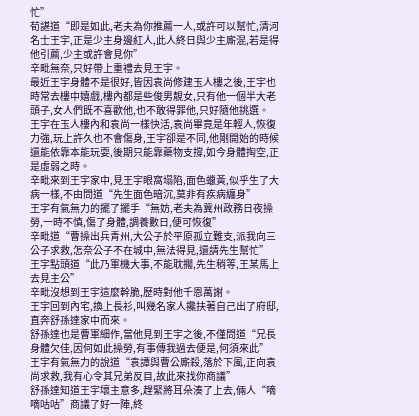忙”
荀諶道“即是如此,老夫為你推薦一人,或許可以幫忙,清河名士王宇,正是少主身邊紅人,此人終日與少主廝混,若是得他引薦,少主或許會見你”
辛毗無奈,只好帶上重禮去見王宇。
最近王宇身體不是很好,皆因袁尚修建玉人樓之後,王宇也時常去樓中嬉戲,樓內都是些俊男靚女,只有他一個半大老頭子,女人們既不喜歡他,也不敢得罪他,只好隨他挑選。
王宇在玉人樓內和袁尚一樣快活,袁尚畢竟是年輕人,恢復力強,玩上許久也不會傷身,王宇卻是不同,他剛開始的時候還能依靠本能玩耍,後期只能靠藥物支撐,如今身體掏空,正是虛弱之時。
辛毗來到王宇家中,見王宇眼窩塌陷,面色蠟黃,似乎生了大病一樣,不由問道“先生面色暗沉,莫非有疾病纏身”
王宇有氣無力的擺了擺手“無妨,老夫為冀州政務日夜操勞,一時不慎,傷了身體,調養數日,便可恢復”
辛毗道“曹操出兵青州,大公子於平原孤立難支,派我向三公子求救,怎奈公子不在城中,無法得見,還請先生幫忙”
王宇點頭道“此乃軍機大事,不能耽擱,先生稍等,王某馬上去見主公”
辛毗沒想到王宇這麼幹脆,歷時對他千恩萬謝。
王宇回到內宅,換上長衫,叫幾名家人攙扶著自己出了府邸,直奔舒孫達家中而來。
舒孫達也是曹軍細作,當他見到王宇之後,不僅問道“兄長身體欠佳,因何如此操勞,有事傳我過去便是,何須來此”
王宇有氣無力的說道“袁譚與曹公廝殺,落於下風,正向袁尚求救,我有心令其兄弟反目,故此來找你商議”
舒孫達知道王宇壞主意多,趕緊將耳朵湊了上去,倆人“嘀嘀咕咕”商議了好一陣,終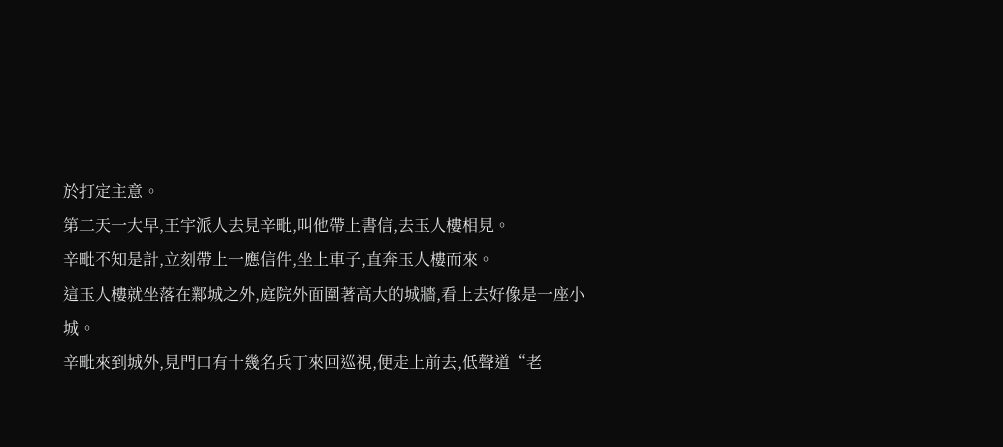於打定主意。
第二天一大早,王宇派人去見辛毗,叫他帶上書信,去玉人樓相見。
辛毗不知是計,立刻帶上一應信件,坐上車子,直奔玉人樓而來。
這玉人樓就坐落在鄴城之外,庭院外面圍著高大的城牆,看上去好像是一座小城。
辛毗來到城外,見門口有十幾名兵丁來回巡視,便走上前去,低聲道“老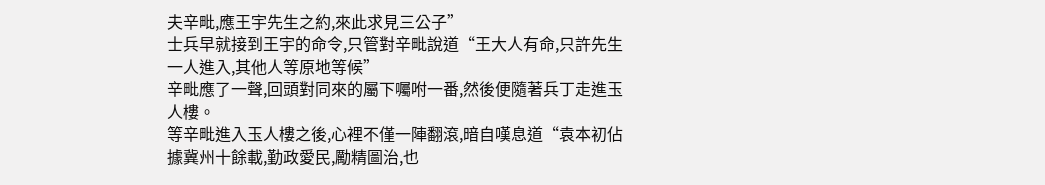夫辛毗,應王宇先生之約,來此求見三公子”
士兵早就接到王宇的命令,只管對辛毗說道“王大人有命,只許先生一人進入,其他人等原地等候”
辛毗應了一聲,回頭對同來的屬下囑咐一番,然後便隨著兵丁走進玉人樓。
等辛毗進入玉人樓之後,心裡不僅一陣翻滾,暗自嘆息道“袁本初佔據冀州十餘載,勤政愛民,勵精圖治,也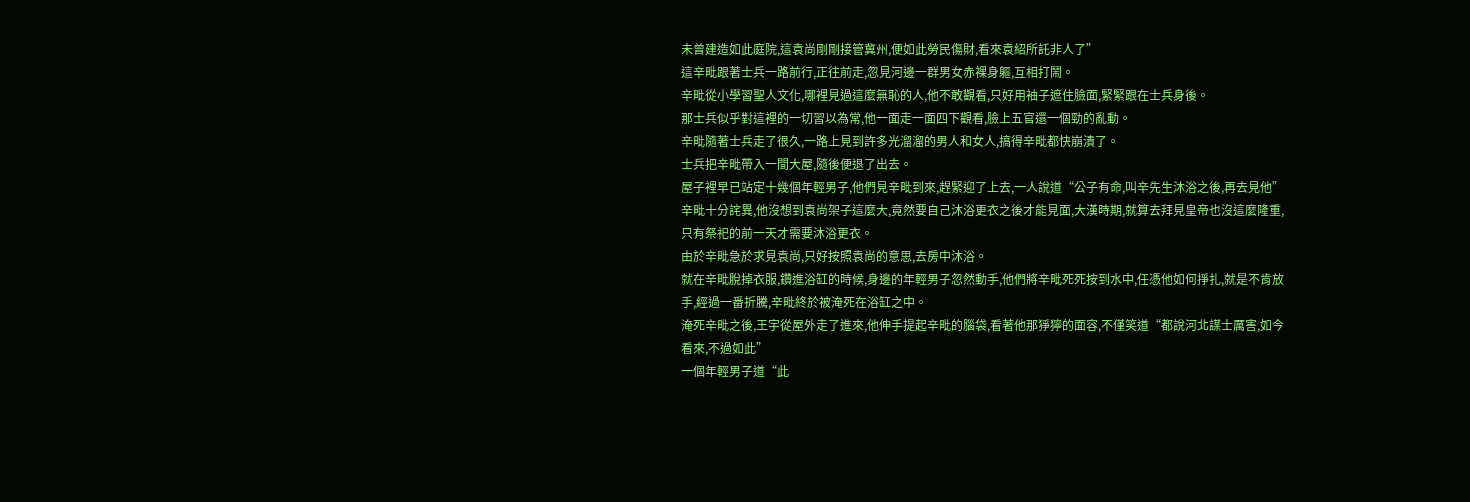未曾建造如此庭院,這袁尚剛剛接管冀州,便如此勞民傷財,看來袁紹所託非人了”
這辛毗跟著士兵一路前行,正往前走,忽見河邊一群男女赤裸身軀,互相打鬧。
辛毗從小學習聖人文化,哪裡見過這麼無恥的人,他不敢觀看,只好用袖子遮住臉面,緊緊跟在士兵身後。
那士兵似乎對這裡的一切習以為常,他一面走一面四下觀看,臉上五官還一個勁的亂動。
辛毗隨著士兵走了很久,一路上見到許多光溜溜的男人和女人,搞得辛毗都快崩潰了。
士兵把辛毗帶入一間大屋,隨後便退了出去。
屋子裡早已站定十幾個年輕男子,他們見辛毗到來,趕緊迎了上去,一人說道“公子有命,叫辛先生沐浴之後,再去見他”
辛毗十分詫異,他沒想到袁尚架子這麼大,竟然要自己沐浴更衣之後才能見面,大漢時期,就算去拜見皇帝也沒這麼隆重,只有祭祀的前一天才需要沐浴更衣。
由於辛毗急於求見袁尚,只好按照袁尚的意思,去房中沐浴。
就在辛毗脫掉衣服,鑽進浴缸的時候,身邊的年輕男子忽然動手,他們將辛毗死死按到水中,任憑他如何掙扎,就是不肯放手,經過一番折騰,辛毗終於被淹死在浴缸之中。
淹死辛毗之後,王宇從屋外走了進來,他伸手提起辛毗的腦袋,看著他那猙獰的面容,不僅笑道“都說河北謀士厲害,如今看來,不過如此”
一個年輕男子道“此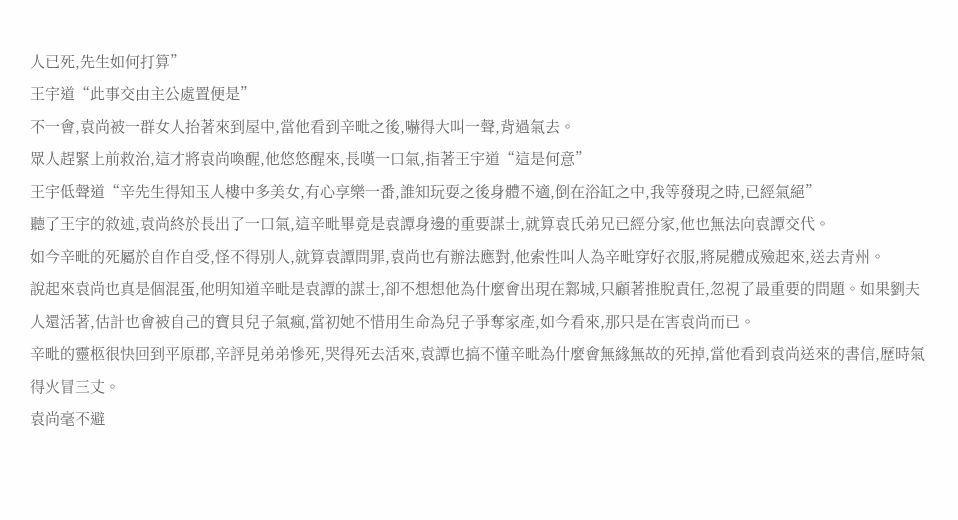人已死,先生如何打算”
王宇道“此事交由主公處置便是”
不一會,袁尚被一群女人抬著來到屋中,當他看到辛毗之後,嚇得大叫一聲,背過氣去。
眾人趕緊上前救治,這才將袁尚喚醒,他悠悠醒來,長嘆一口氣,指著王宇道“這是何意”
王宇低聲道“辛先生得知玉人樓中多美女,有心享樂一番,誰知玩耍之後身體不適,倒在浴缸之中,我等發現之時,已經氣絕”
聽了王宇的敘述,袁尚終於長出了一口氣,這辛毗畢竟是袁譚身邊的重要謀士,就算袁氏弟兄已經分家,他也無法向袁譚交代。
如今辛毗的死屬於自作自受,怪不得別人,就算袁譚問罪,袁尚也有辦法應對,他索性叫人為辛毗穿好衣服,將屍體成殮起來,送去青州。
說起來袁尚也真是個混蛋,他明知道辛毗是袁譚的謀士,卻不想想他為什麼會出現在鄴城,只顧著推脫責任,忽視了最重要的問題。如果劉夫人還活著,估計也會被自己的寶貝兒子氣瘋,當初她不惜用生命為兒子爭奪家產,如今看來,那只是在害袁尚而已。
辛毗的靈柩很快回到平原郡,辛評見弟弟慘死,哭得死去活來,袁譚也搞不懂辛毗為什麼會無緣無故的死掉,當他看到袁尚送來的書信,歷時氣得火冒三丈。
袁尚毫不避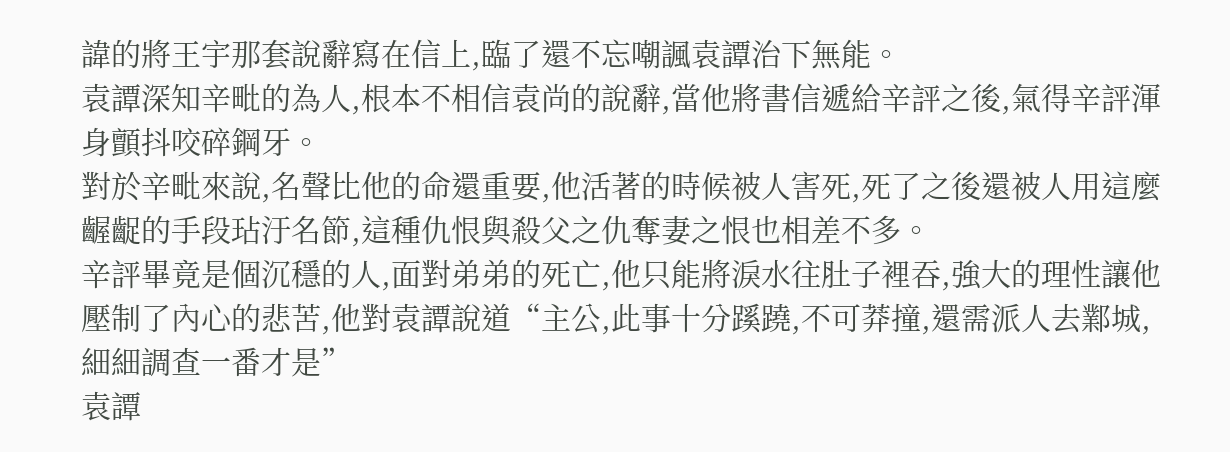諱的將王宇那套說辭寫在信上,臨了還不忘嘲諷袁譚治下無能。
袁譚深知辛毗的為人,根本不相信袁尚的說辭,當他將書信遞給辛評之後,氣得辛評渾身顫抖咬碎鋼牙。
對於辛毗來說,名聲比他的命還重要,他活著的時候被人害死,死了之後還被人用這麼齷齪的手段玷汙名節,這種仇恨與殺父之仇奪妻之恨也相差不多。
辛評畢竟是個沉穩的人,面對弟弟的死亡,他只能將淚水往肚子裡吞,強大的理性讓他壓制了內心的悲苦,他對袁譚說道“主公,此事十分蹊蹺,不可莽撞,還需派人去鄴城,細細調查一番才是”
袁譚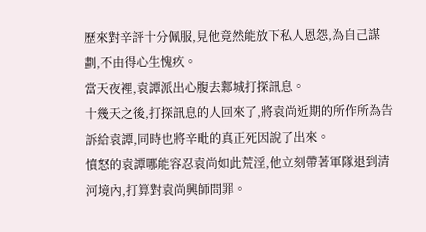歷來對辛評十分佩服,見他竟然能放下私人恩怨,為自己謀劃,不由得心生愧疚。
當天夜裡,袁譚派出心腹去鄴城打探訊息。
十幾天之後,打探訊息的人回來了,將袁尚近期的所作所為告訴給袁譚,同時也將辛毗的真正死因說了出來。
憤怒的袁譚哪能容忍袁尚如此荒淫,他立刻帶著軍隊退到清河境內,打算對袁尚興師問罪。